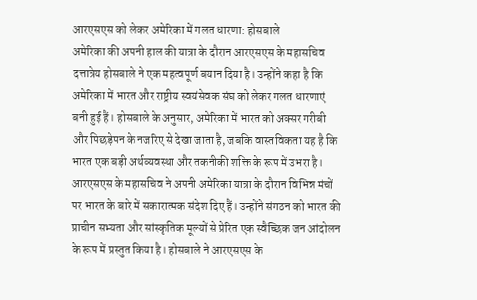आरएसएस को लेकर अमेरिका में गलत धारणा: होसबाले
अमेरिका की अपनी हाल की यात्रा के दौरान आरएसएस के महासचिव दत्तात्रेय होसबाले ने एक महत्वपूर्ण बयान दिया है। उन्होंने कहा है कि अमेरिका में भारत और राष्ट्रीय स्वयंसेवक संघ को लेकर गलत धारणाएं बनी हुई हैं। होसबाले के अनुसार, अमेरिका में भारत को अक्सर गरीबी और पिछड़ेपन के नजरिए से देखा जाता है, जबकि वास्तविकता यह है कि भारत एक बड़ी अर्थव्यवस्था और तकनीकी शक्ति के रूप में उभरा है।
आरएसएस के महासचिव ने अपनी अमेरिका यात्रा के दौरान विभिन्न मंचों पर भारत के बारे में सकारात्मक संदेश दिए हैं। उन्होंने संगठन को भारत की प्राचीन सभ्यता और सांस्कृतिक मूल्यों से प्रेरित एक स्वैच्छिक जन आंदोलन के रूप में प्रस्तुत किया है। होसबाले ने आरएसएस के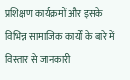प्रशिक्षण कार्यक्रमों और इसके विभिन्न सामाजिक कार्यों के बारे में विस्तार से जानकारी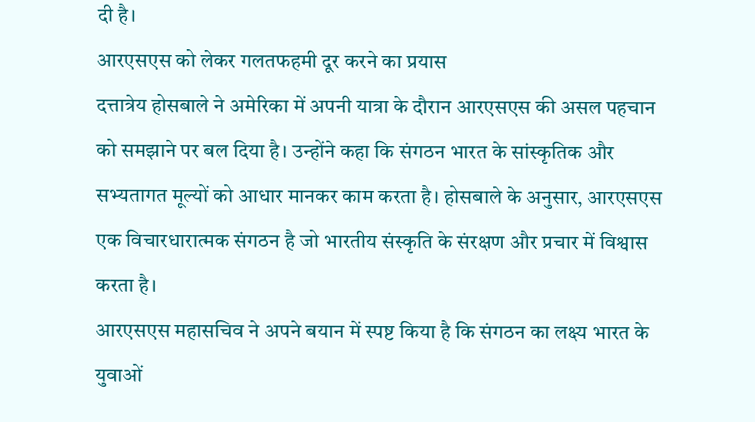दी है।
आरएसएस को लेकर गलतफहमी दूर करने का प्रयास
दत्तात्रेय होसबाले ने अमेरिका में अपनी यात्रा के दौरान आरएसएस की असल पहचान को समझाने पर बल दिया है। उन्होंने कहा कि संगठन भारत के सांस्कृतिक और सभ्यतागत मूल्यों को आधार मानकर काम करता है। होसबाले के अनुसार, आरएसएस एक विचारधारात्मक संगठन है जो भारतीय संस्कृति के संरक्षण और प्रचार में विश्वास करता है।
आरएसएस महासचिव ने अपने बयान में स्पष्ट किया है कि संगठन का लक्ष्य भारत के युवाओं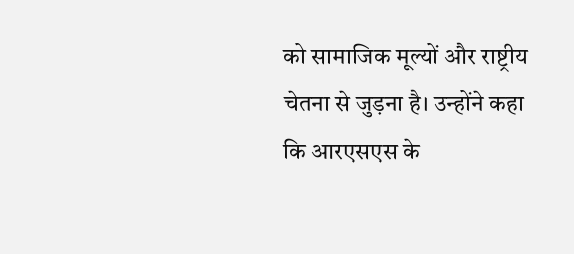को सामाजिक मूल्यों और राष्ट्रीय चेतना से जुड़ना है। उन्होंने कहा कि आरएसएस के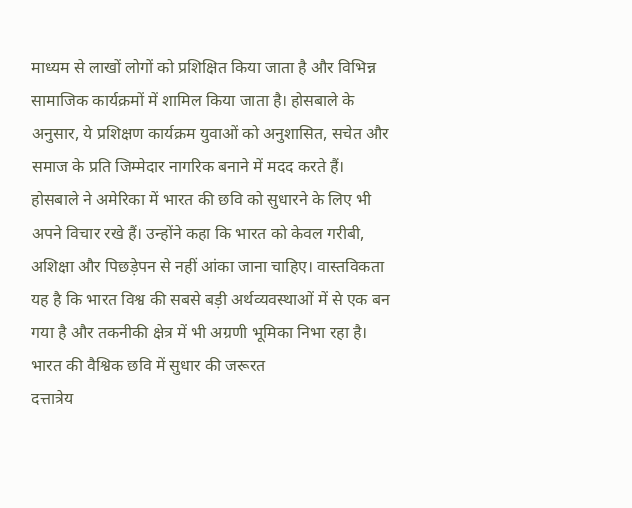माध्यम से लाखों लोगों को प्रशिक्षित किया जाता है और विभिन्न सामाजिक कार्यक्रमों में शामिल किया जाता है। होसबाले के अनुसार, ये प्रशिक्षण कार्यक्रम युवाओं को अनुशासित, सचेत और समाज के प्रति जिम्मेदार नागरिक बनाने में मदद करते हैं।
होसबाले ने अमेरिका में भारत की छवि को सुधारने के लिए भी अपने विचार रखे हैं। उन्होंने कहा कि भारत को केवल गरीबी, अशिक्षा और पिछड़ेपन से नहीं आंका जाना चाहिए। वास्तविकता यह है कि भारत विश्व की सबसे बड़ी अर्थव्यवस्थाओं में से एक बन गया है और तकनीकी क्षेत्र में भी अग्रणी भूमिका निभा रहा है।
भारत की वैश्विक छवि में सुधार की जरूरत
दत्तात्रेय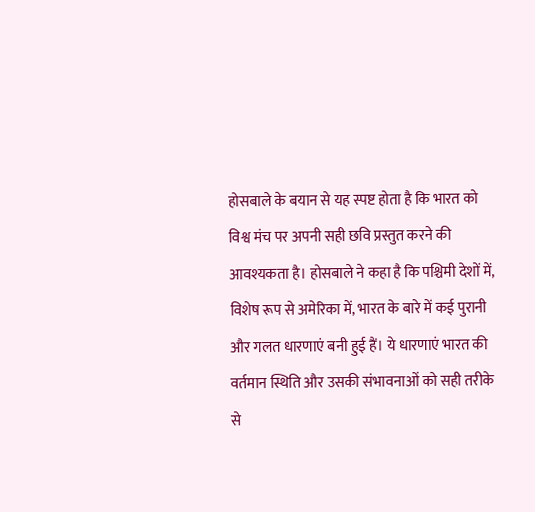होसबाले के बयान से यह स्पष्ट होता है कि भारत को विश्व मंच पर अपनी सही छवि प्रस्तुत करने की आवश्यकता है। होसबाले ने कहा है कि पश्चिमी देशों में, विशेष रूप से अमेरिका में, भारत के बारे में कई पुरानी और गलत धारणाएं बनी हुई हैं। ये धारणाएं भारत की वर्तमान स्थिति और उसकी संभावनाओं को सही तरीके से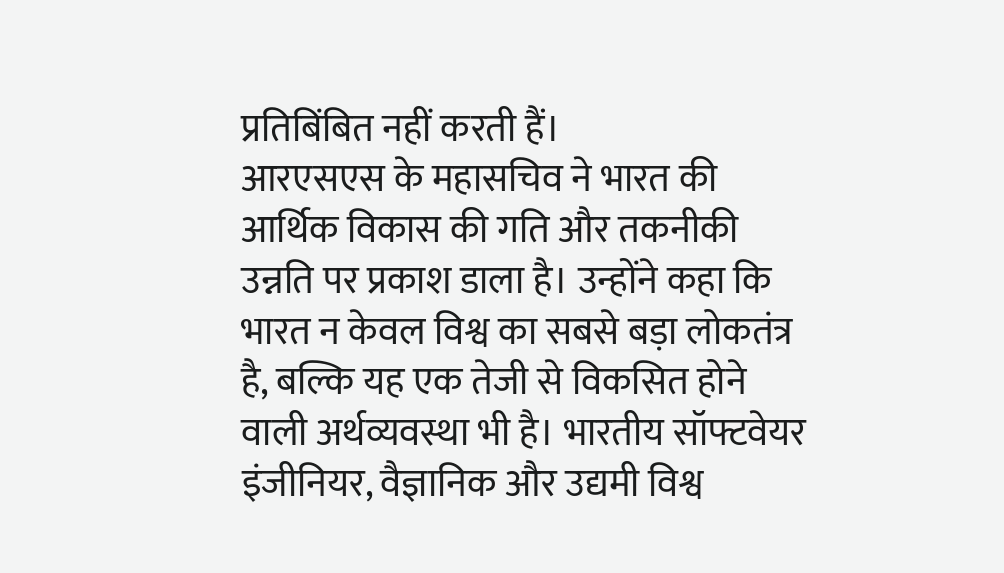प्रतिबिंबित नहीं करती हैं।
आरएसएस के महासचिव ने भारत की आर्थिक विकास की गति और तकनीकी उन्नति पर प्रकाश डाला है। उन्होंने कहा कि भारत न केवल विश्व का सबसे बड़ा लोकतंत्र है, बल्कि यह एक तेजी से विकसित होने वाली अर्थव्यवस्था भी है। भारतीय सॉफ्टवेयर इंजीनियर, वैज्ञानिक और उद्यमी विश्व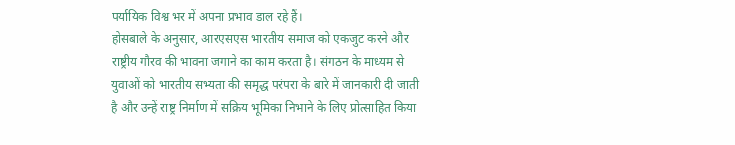पर्यायिक विश्व भर में अपना प्रभाव डाल रहे हैं।
होसबाले के अनुसार, आरएसएस भारतीय समाज को एकजुट करने और राष्ट्रीय गौरव की भावना जगाने का काम करता है। संगठन के माध्यम से युवाओं को भारतीय सभ्यता की समृद्ध परंपरा के बारे में जानकारी दी जाती है और उन्हें राष्ट्र निर्माण में सक्रिय भूमिका निभाने के लिए प्रोत्साहित किया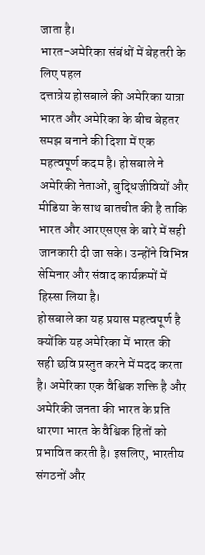जाता है।
भारत-अमेरिका संबंधों में बेहतरी के लिए पहल
दत्तात्रेय होसबाले की अमेरिका यात्रा भारत और अमेरिका के बीच बेहतर समझ बनाने की दिशा में एक महत्वपूर्ण कदम है। होसबाले ने अमेरिकी नेताओं, बुद्धिजीवियों और मीडिया के साथ बातचीत की है ताकि भारत और आरएसएस के बारे में सही जानकारी दी जा सके। उन्होंने विभिन्न सेमिनार और संवाद कार्यक्रमों में हिस्सा लिया है।
होसबाले का यह प्रयास महत्वपूर्ण है क्योंकि यह अमेरिका में भारत की सही छवि प्रस्तुत करने में मदद करता है। अमेरिका एक वैश्विक शक्ति है और अमेरिकी जनता की भारत के प्रति धारणा भारत के वैश्विक हितों को प्रभावित करती है। इसलिए, भारतीय संगठनों और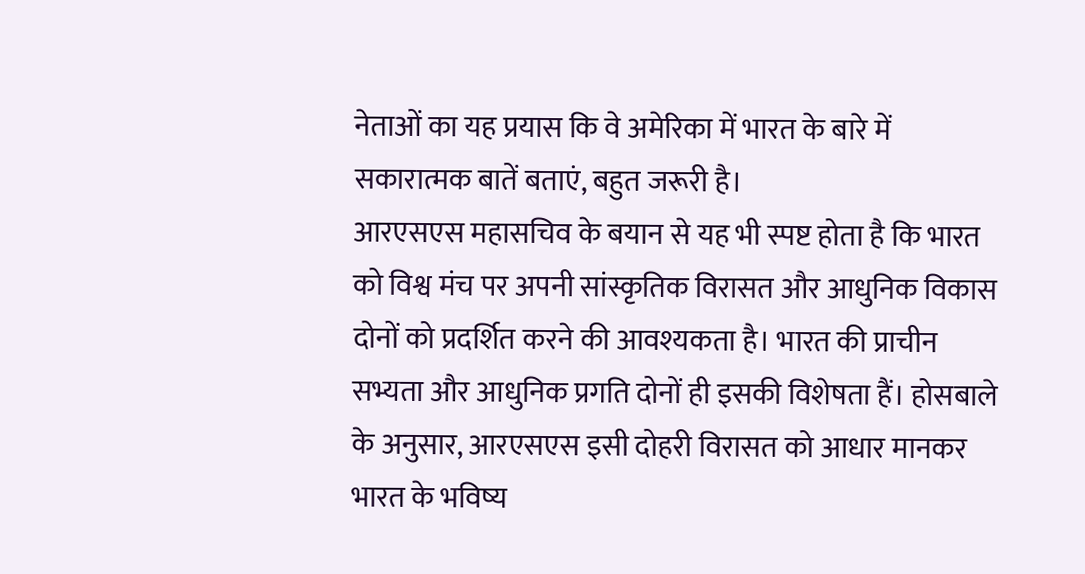नेताओं का यह प्रयास कि वे अमेरिका में भारत के बारे में सकारात्मक बातें बताएं, बहुत जरूरी है।
आरएसएस महासचिव के बयान से यह भी स्पष्ट होता है कि भारत को विश्व मंच पर अपनी सांस्कृतिक विरासत और आधुनिक विकास दोनों को प्रदर्शित करने की आवश्यकता है। भारत की प्राचीन सभ्यता और आधुनिक प्रगति दोनों ही इसकी विशेषता हैं। होसबाले के अनुसार, आरएसएस इसी दोहरी विरासत को आधार मानकर भारत के भविष्य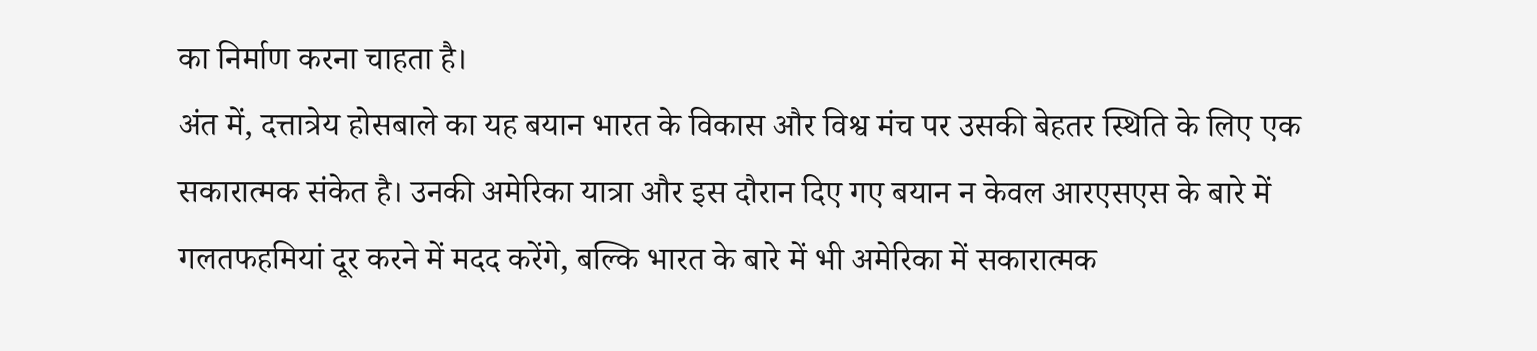का निर्माण करना चाहता है।
अंत में, दत्तात्रेय होसबाले का यह बयान भारत के विकास और विश्व मंच पर उसकी बेहतर स्थिति के लिए एक सकारात्मक संकेत है। उनकी अमेरिका यात्रा और इस दौरान दिए गए बयान न केवल आरएसएस के बारे में गलतफहमियां दूर करने में मदद करेंगे, बल्कि भारत के बारे में भी अमेरिका में सकारात्मक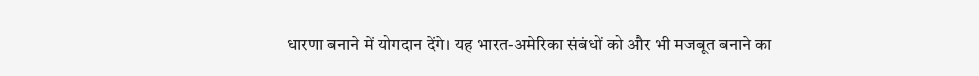धारणा बनाने में योगदान देंगे। यह भारत-अमेरिका संबंधों को और भी मजबूत बनाने का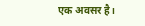एक अवसर है।